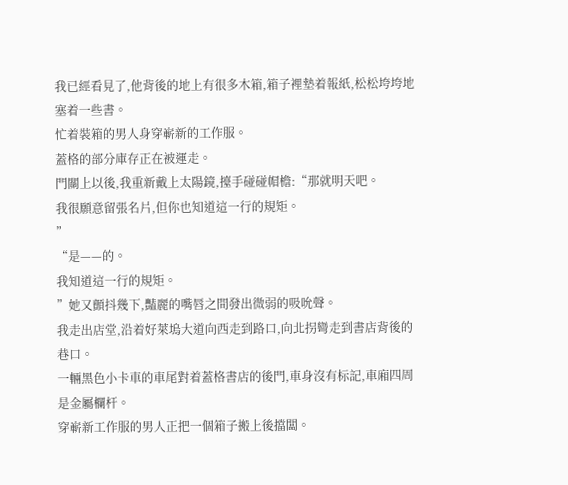我已經看見了,他背後的地上有很多木箱,箱子裡墊着報紙,松松垮垮地塞着一些書。
忙着裝箱的男人身穿嶄新的工作服。
蓋格的部分庫存正在被運走。
門關上以後,我重新戴上太陽鏡,擡手碰碰帽檐:“那就明天吧。
我很願意留張名片,但你也知道這一行的規矩。
”
“是——的。
我知道這一行的規矩。
”她又顫抖幾下,豔麗的嘴唇之間發出微弱的吸吮聲。
我走出店堂,沿着好萊塢大道向西走到路口,向北拐彎走到書店背後的巷口。
一輛黑色小卡車的車尾對着蓋格書店的後門,車身沒有标記,車廂四周是金屬欄杆。
穿嶄新工作服的男人正把一個箱子搬上後擋闆。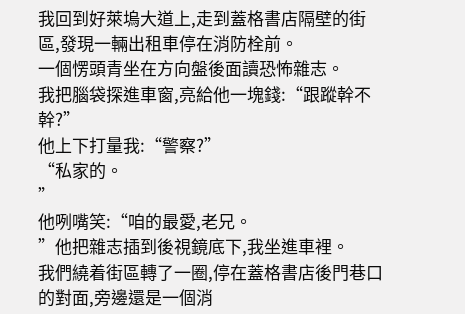我回到好萊塢大道上,走到蓋格書店隔壁的街區,發現一輛出租車停在消防栓前。
一個愣頭青坐在方向盤後面讀恐怖雜志。
我把腦袋探進車窗,亮給他一塊錢:“跟蹤幹不幹?”
他上下打量我:“警察?”
“私家的。
”
他咧嘴笑:“咱的最愛,老兄。
”他把雜志插到後視鏡底下,我坐進車裡。
我們繞着街區轉了一圈,停在蓋格書店後門巷口的對面,旁邊還是一個消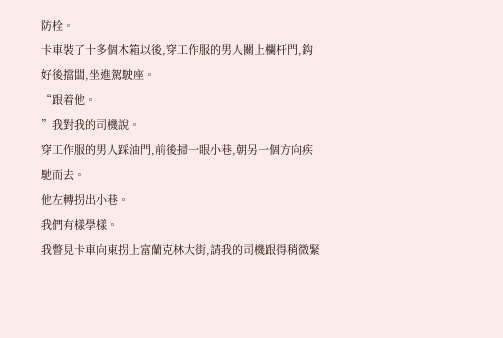防栓。
卡車裝了十多個木箱以後,穿工作服的男人關上欄杆門,鈎好後擋闆,坐進駕駛座。
“跟着他。
”我對我的司機說。
穿工作服的男人踩油門,前後掃一眼小巷,朝另一個方向疾馳而去。
他左轉拐出小巷。
我們有樣學樣。
我瞥見卡車向東拐上富蘭克林大街,請我的司機跟得稍微緊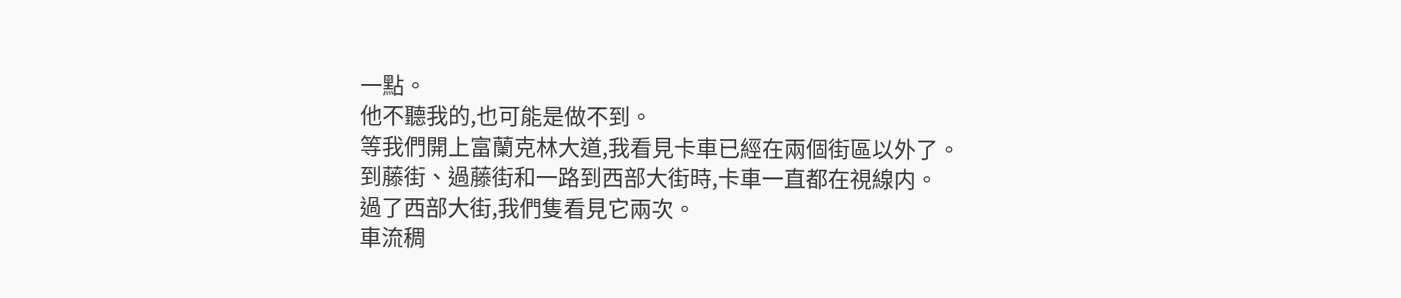一點。
他不聽我的,也可能是做不到。
等我們開上富蘭克林大道,我看見卡車已經在兩個街區以外了。
到藤街、過藤街和一路到西部大街時,卡車一直都在視線内。
過了西部大街,我們隻看見它兩次。
車流稠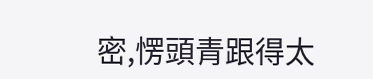密,愣頭青跟得太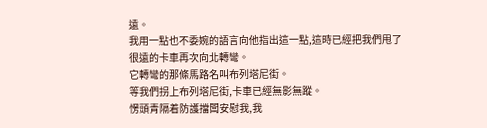遠。
我用一點也不委婉的語言向他指出這一點,這時已經把我們甩了很遠的卡車再次向北轉彎。
它轉彎的那條馬路名叫布列塔尼街。
等我們拐上布列塔尼街,卡車已經無影無蹤。
愣頭青隔着防護擋闆安慰我,我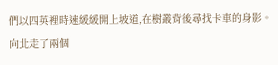們以四英裡時速緩緩開上坡道,在樹叢背後尋找卡車的身影。
向北走了兩個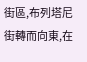街區,布列塔尼街轉而向東,在